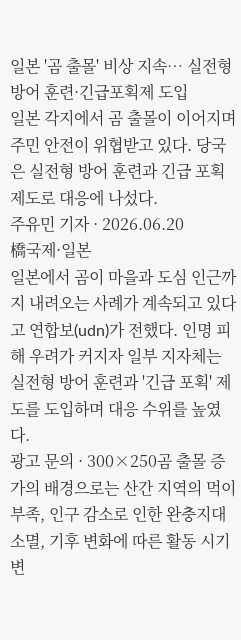일본 '곰 출몰' 비상 지속… 실전형 방어 훈련·긴급포획제 도입
일본 각지에서 곰 출몰이 이어지며 주민 안전이 위협받고 있다. 당국은 실전형 방어 훈련과 긴급 포획 제도로 대응에 나섰다.
주유민 기자 · 2026.06.20
橋국제·일본
일본에서 곰이 마을과 도심 인근까지 내려오는 사례가 계속되고 있다고 연합보(udn)가 전했다. 인명 피해 우려가 커지자 일부 지자체는 실전형 방어 훈련과 '긴급 포획' 제도를 도입하며 대응 수위를 높였다.
광고 문의 · 300×250곰 출몰 증가의 배경으로는 산간 지역의 먹이 부족, 인구 감소로 인한 완충지대 소멸, 기후 변화에 따른 활동 시기 변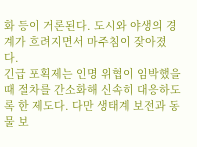화 등이 거론된다. 도시와 야생의 경계가 흐려지면서 마주침이 잦아졌다.
긴급 포획제는 인명 위협이 임박했을 때 절차를 간소화해 신속히 대응하도록 한 제도다. 다만 생태계 보전과 동물 보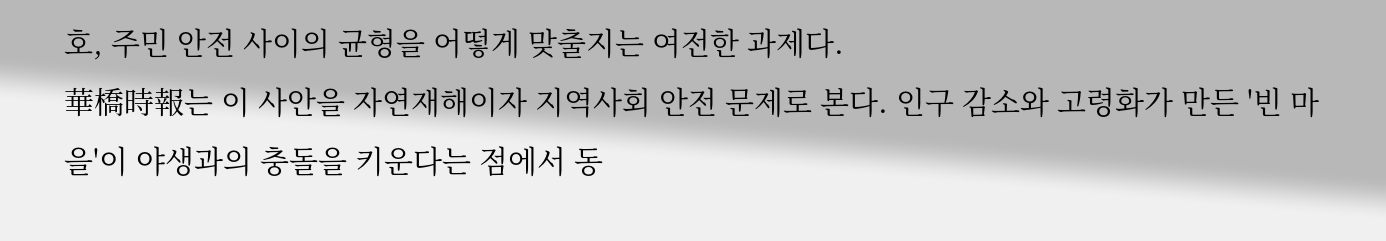호, 주민 안전 사이의 균형을 어떻게 맞출지는 여전한 과제다.
華橋時報는 이 사안을 자연재해이자 지역사회 안전 문제로 본다. 인구 감소와 고령화가 만든 '빈 마을'이 야생과의 충돌을 키운다는 점에서 동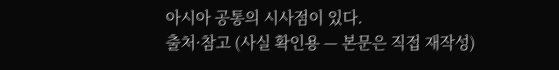아시아 공통의 시사점이 있다.
출처·참고 (사실 확인용 — 본문은 직접 재작성)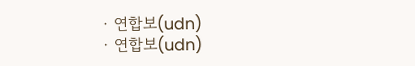· 연합보(udn)
· 연합보(udn)